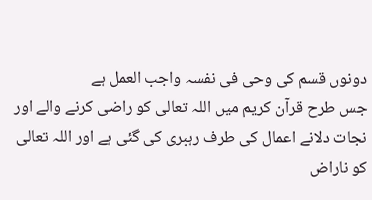دونوں قسم کی وحی فی نفسہ واجب العمل ہے
جس طرح قرآن کریم میں اللہ تعالی کو راضی کرنے والے اور نجات دلانے اعمال کی طرف رہبری کی گئی ہے اور اللہ تعالی کو ناراض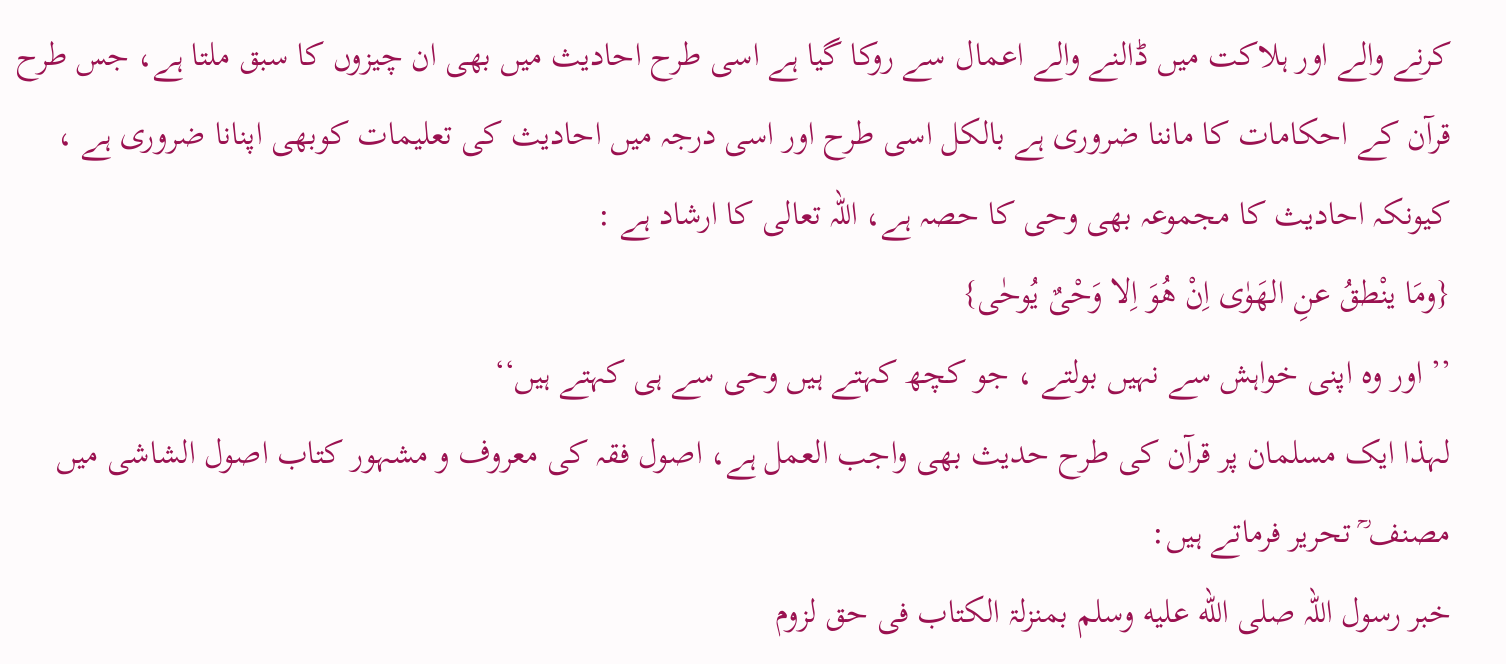کرنے والے اور ہلاکت میں ڈالنے والے اعمال سے روکا گیا ہے اسی طرح احادیث میں بھی ان چیزوں کا سبق ملتا ہے، جس طرح قرآن کے احکامات کا ماننا ضروری ہے بالکل اسی طرح اور اسی درجہ میں احادیث کی تعلیمات کوبھی اپنانا ضروری ہے ، کیونکہ احادیث کا مجموعہ بھی وحی کا حصہ ہے، اللہ تعالی کا ارشاد ہے :
{ومَا ینْطقُ عنِ الھَوٰی اِنْ ھُوَ اِلا وَحْیٌ یُوحٰی}
’’ اور وہ اپنی خواہش سے نہیں بولتے ، جو کچھ کہتے ہیں وحی سے ہی کہتے ہیں‘‘
لہذا ایک مسلمان پر قرآن کی طرح حدیث بھی واجب العمل ہے، اصول فقہ کی معروف و مشہور کتاب اصول الشاشی میں مصنف ؒ تحریر فرماتے ہیں:
خبر رسول اللہ صلى الله عليه وسلم بمنزلۃ الکتاب فی حق لزوم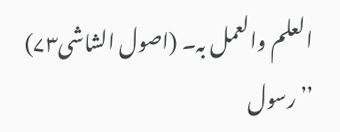العلم والعمل بہ۔ (اصول الشاشی۷۳)
’’رسول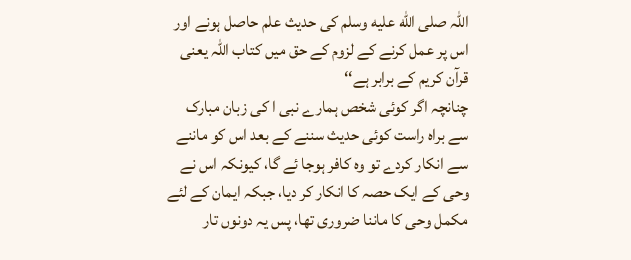اللہ صلى الله عليه وسلم کی حدیث علم حاصل ہونے اور اس پر عمل کرنے کے لزوم کے حق میں کتاب اللہ یعنی قرآن کریم کے برابر ہے‘‘
چنانچہ اگر کوئی شخص ہمارے نبی ا کی زبان مبارک سے براہ راست کوئی حدیث سننے کے بعد اس کو ماننے سے انکار کردے تو وہ کافر ہوجا ئے گا، کیونکہ اس نے وحی کے ایک حصہ کا انکار کر دیا، جبکہ ایمان کے لئے مکمل وحی کا ماننا ضروری تھا، پس یہ دونوں تار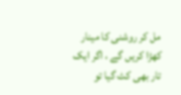مل کر روشنی کا مینار کھڑا کریں گے ، اگر ایک تار بھی کٹ گیا تو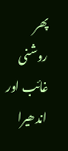پھر روشنی غائب اور اندھیرا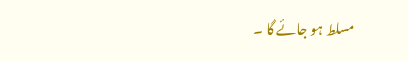مسلط ہو جائے گا ۔